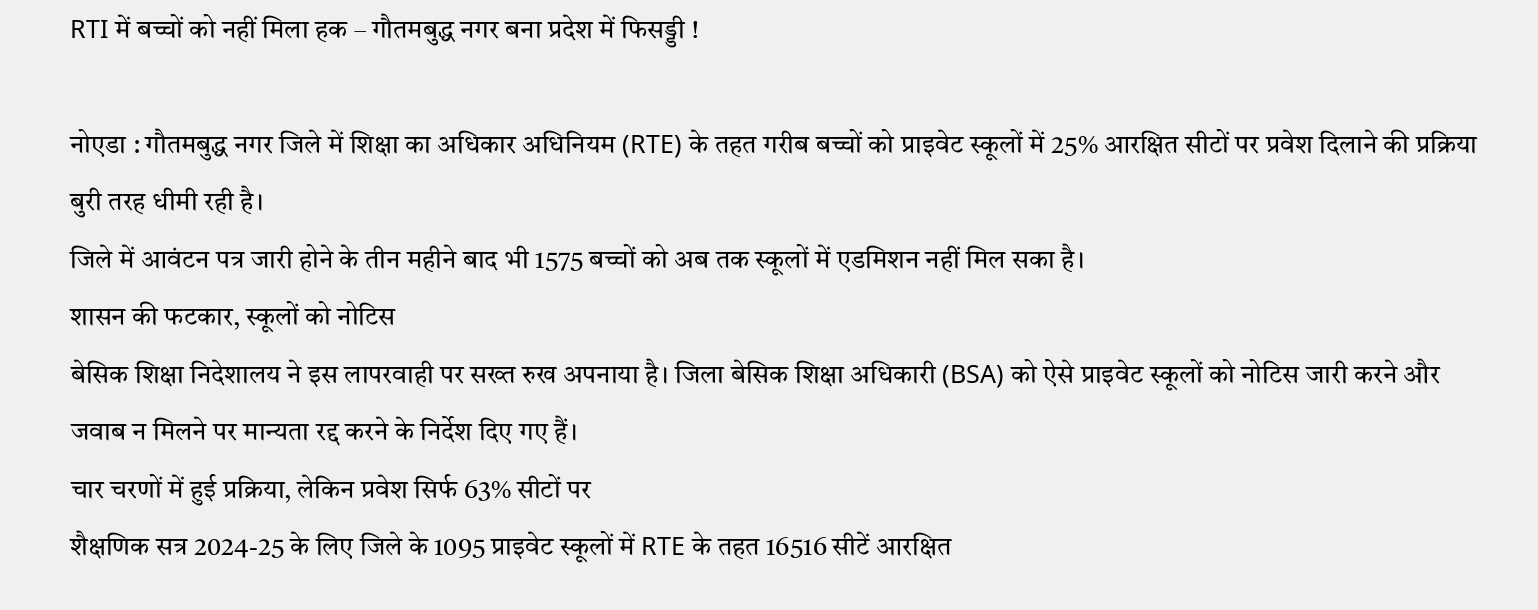RTI में बच्चों को नहीं मिला हक – गौतमबुद्ध नगर बना प्रदेश में फिसड्डी !

नोएडा : गौतमबुद्ध नगर जिले में शिक्षा का अधिकार अधिनियम (RTE) के तहत गरीब बच्चों को प्राइवेट स्कूलों में 25% आरक्षित सीटों पर प्रवेश दिलाने की प्रक्रिया बुरी तरह धीमी रही है।
जिले में आवंटन पत्र जारी होने के तीन महीने बाद भी 1575 बच्चों को अब तक स्कूलों में एडमिशन नहीं मिल सका है।
शासन की फटकार, स्कूलों को नोटिस
बेसिक शिक्षा निदेशालय ने इस लापरवाही पर सख्त रुख अपनाया है। जिला बेसिक शिक्षा अधिकारी (BSA) को ऐसे प्राइवेट स्कूलों को नोटिस जारी करने और जवाब न मिलने पर मान्यता रद्द करने के निर्देश दिए गए हैं।
चार चरणों में हुई प्रक्रिया, लेकिन प्रवेश सिर्फ 63% सीटों पर
शैक्षणिक सत्र 2024-25 के लिए जिले के 1095 प्राइवेट स्कूलों में RTE के तहत 16516 सीटें आरक्षित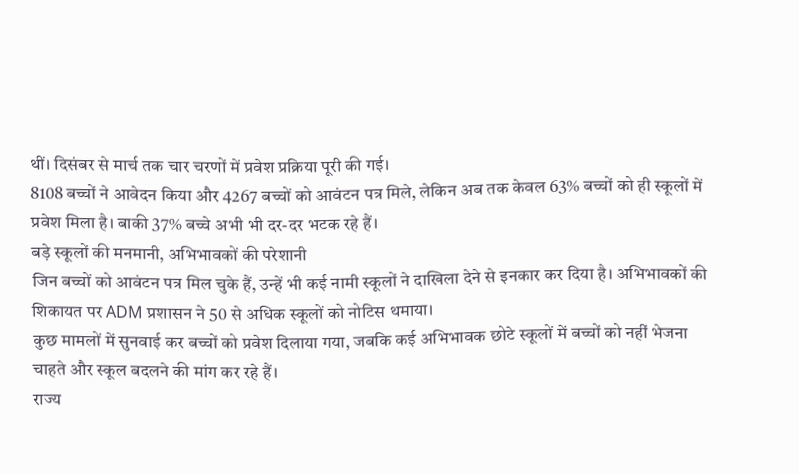थीं। दिसंबर से मार्च तक चार चरणों में प्रवेश प्रक्रिया पूरी की गई।
8108 बच्चों ने आवेदन किया और 4267 बच्चों को आवंटन पत्र मिले, लेकिन अब तक केवल 63% बच्चों को ही स्कूलों में प्रवेश मिला है। बाकी 37% बच्चे अभी भी दर-दर भटक रहे हैं।
बड़े स्कूलों की मनमानी, अभिभावकों की परेशानी
जिन बच्चों को आवंटन पत्र मिल चुके हैं, उन्हें भी कई नामी स्कूलों ने दाखिला देने से इनकार कर दिया है। अभिभावकों की शिकायत पर ADM प्रशासन ने 50 से अधिक स्कूलों को नोटिस थमाया।
कुछ मामलों में सुनवाई कर बच्चों को प्रवेश दिलाया गया, जबकि कई अभिभावक छोटे स्कूलों में बच्चों को नहीं भेजना चाहते और स्कूल बदलने की मांग कर रहे हैं।
राज्य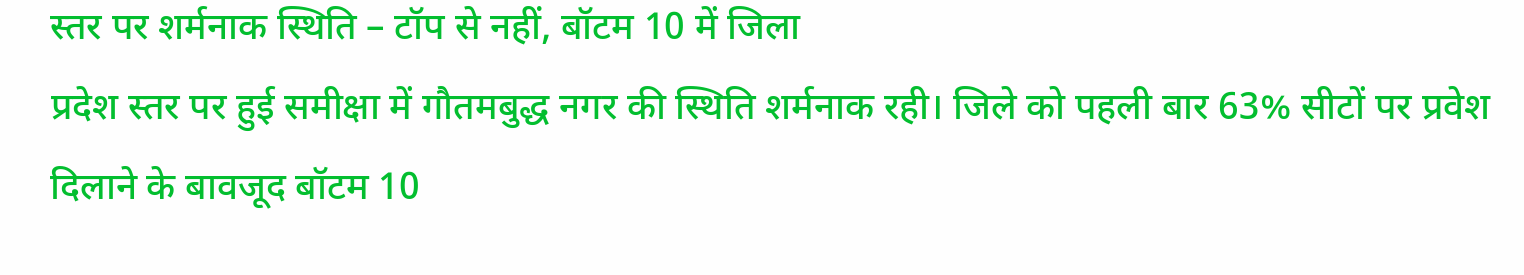स्तर पर शर्मनाक स्थिति – टॉप से नहीं, बॉटम 10 में जिला
प्रदेश स्तर पर हुई समीक्षा में गौतमबुद्ध नगर की स्थिति शर्मनाक रही। जिले को पहली बार 63% सीटों पर प्रवेश दिलाने के बावजूद बॉटम 10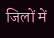जिलों में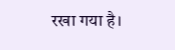रखा गया है।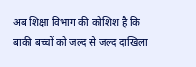अब शिक्षा विभाग की कोशिश है कि बाकी बच्चों को जल्द से जल्द दाखिला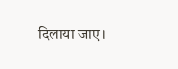दिलाया जाए।